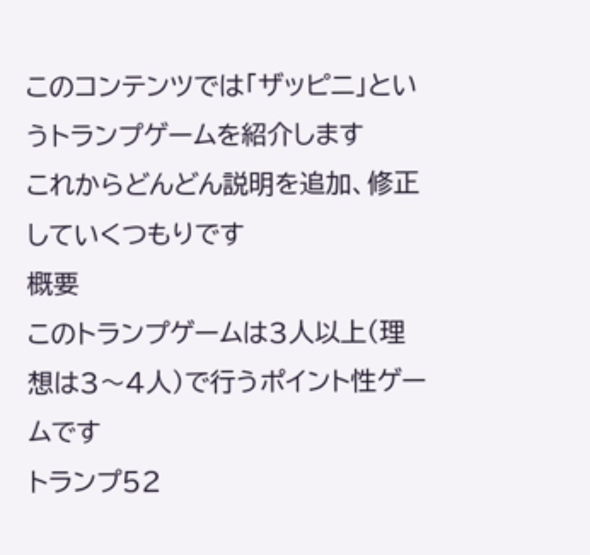このコンテンツでは「ザッピニ」というトランプゲームを紹介します
これからどんどん説明を追加、修正していくつもりです
概要
このトランプゲームは3人以上(理想は3〜4人)で行うポイント性ゲームです
トランプ52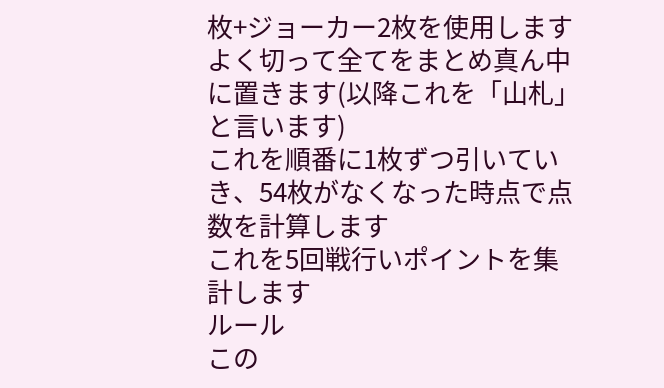枚+ジョーカー2枚を使用します
よく切って全てをまとめ真ん中に置きます(以降これを「山札」と言います)
これを順番に1枚ずつ引いていき、54枚がなくなった時点で点数を計算します
これを5回戦行いポイントを集計します
ルール
この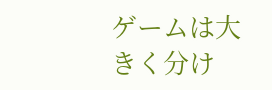ゲームは大きく分け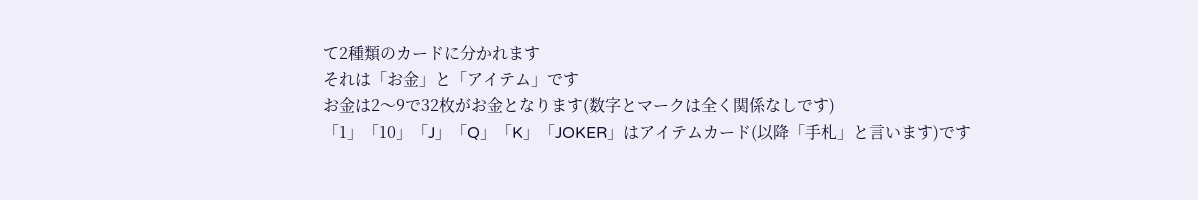て2種類のカードに分かれます
それは「お金」と「アイテム」です
お金は2〜9で32枚がお金となります(数字とマークは全く関係なしです)
「1」「10」「J」「Q」「K」「JOKER」はアイテムカード(以降「手札」と言います)です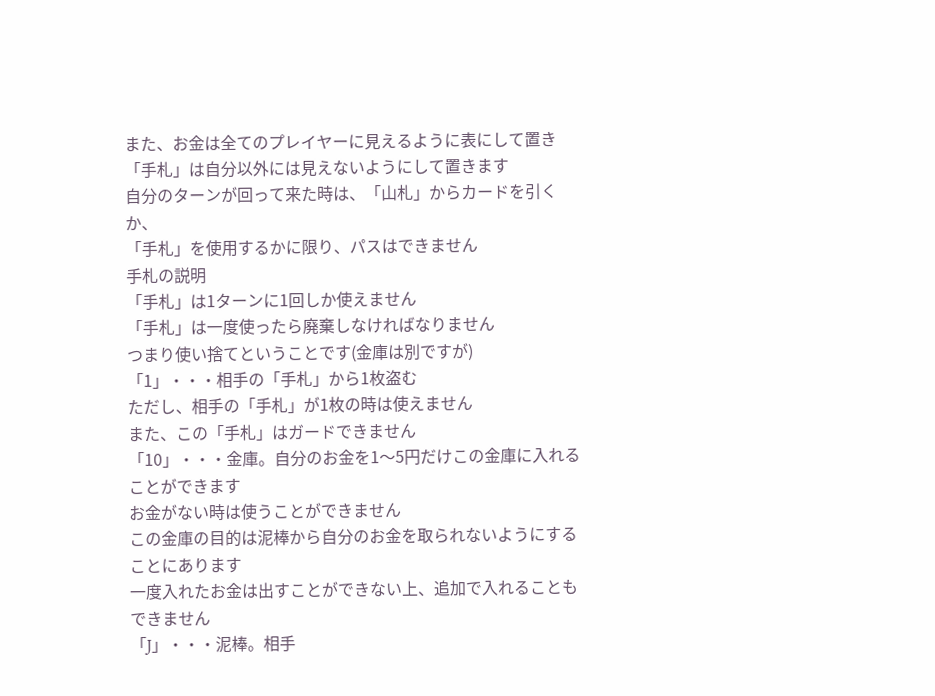また、お金は全てのプレイヤーに見えるように表にして置き
「手札」は自分以外には見えないようにして置きます
自分のターンが回って来た時は、「山札」からカードを引くか、
「手札」を使用するかに限り、パスはできません
手札の説明
「手札」は1ターンに1回しか使えません
「手札」は一度使ったら廃棄しなければなりません
つまり使い捨てということです(金庫は別ですが)
「1」・・・相手の「手札」から1枚盗む
ただし、相手の「手札」が1枚の時は使えません
また、この「手札」はガードできません
「10」・・・金庫。自分のお金を1〜5円だけこの金庫に入れることができます
お金がない時は使うことができません
この金庫の目的は泥棒から自分のお金を取られないようにすることにあります
一度入れたお金は出すことができない上、追加で入れることもできません
「J」・・・泥棒。相手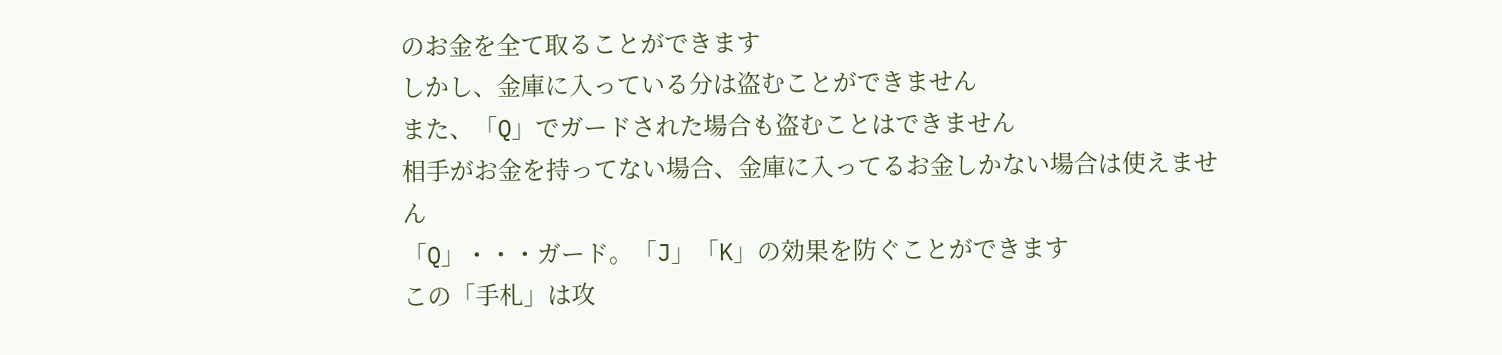のお金を全て取ることができます
しかし、金庫に入っている分は盗むことができません
また、「Q」でガードされた場合も盗むことはできません
相手がお金を持ってない場合、金庫に入ってるお金しかない場合は使えません
「Q」・・・ガード。「J」「K」の効果を防ぐことができます
この「手札」は攻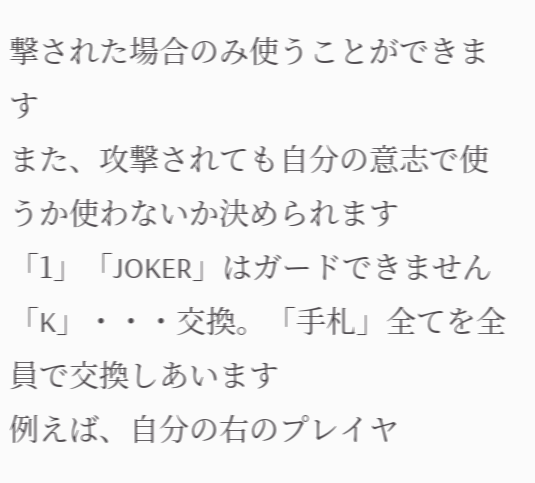撃された場合のみ使うことができます
また、攻撃されても自分の意志で使うか使わないか決められます
「1」「JOKER」はガードできません
「K」・・・交換。「手札」全てを全員で交換しあいます
例えば、自分の右のプレイヤ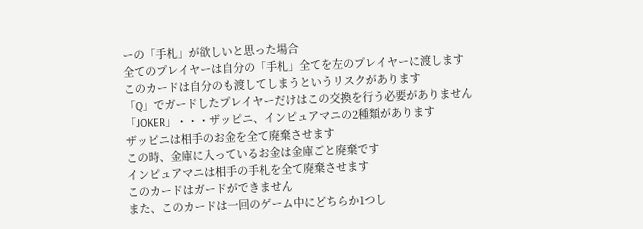ーの「手札」が欲しいと思った場合
全てのプレイヤーは自分の「手札」全てを左のプレイヤーに渡します
このカードは自分のも渡してしまうというリスクがあります
「Q」でガードしたプレイヤーだけはこの交換を行う必要がありません
「JOKER」・・・ザッピニ、インピュアマニの2種類があります
ザッピニは相手のお金を全て廃棄させます
この時、金庫に入っているお金は金庫ごと廃棄です
インピュアマニは相手の手札を全て廃棄させます
このカードはガードができません
また、このカードは一回のゲーム中にどちらか1つし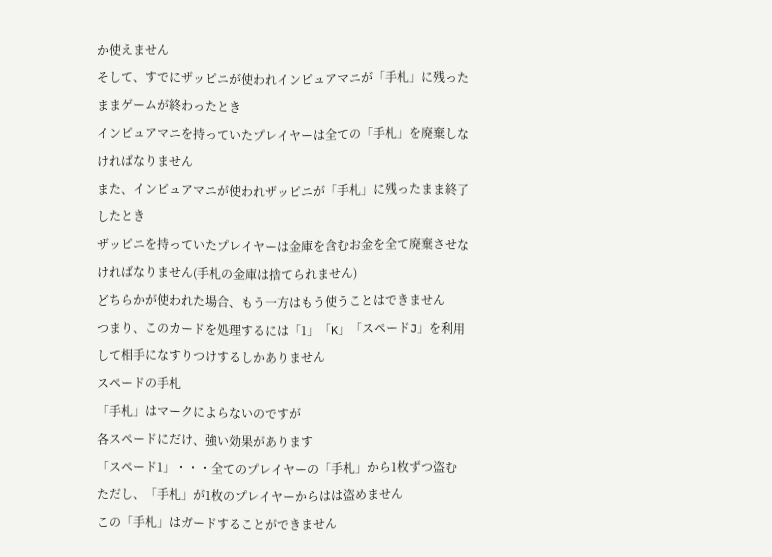か使えません
そして、すでにザッピニが使われインピュアマニが「手札」に残ったままゲームが終わったとき
インピュアマニを持っていたプレイヤーは全ての「手札」を廃棄しなければなりません
また、インピュアマニが使われザッピニが「手札」に残ったまま終了したとき
ザッピニを持っていたプレイヤーは金庫を含むお金を全て廃棄させなければなりません(手札の金庫は捨てられません)
どちらかが使われた場合、もう一方はもう使うことはできません
つまり、このカードを処理するには「1」「K」「スペードJ」を利用して相手になすりつけするしかありません
スペードの手札
「手札」はマークによらないのですが
各スペードにだけ、強い効果があります
「スペード1」・・・全てのプレイヤーの「手札」から1枚ずつ盗む
ただし、「手札」が1枚のプレイヤーからはは盗めません
この「手札」はガードすることができません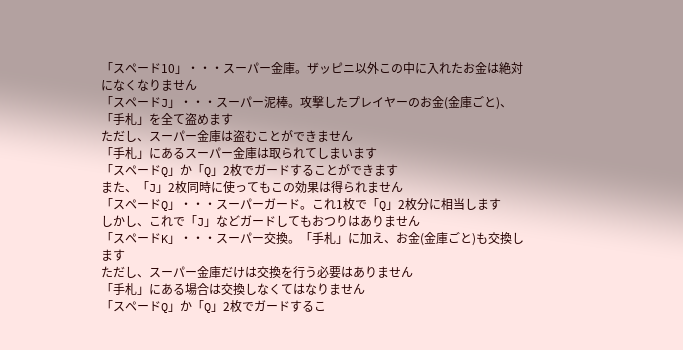「スペード10」・・・スーパー金庫。ザッピニ以外この中に入れたお金は絶対になくなりません
「スペードJ」・・・スーパー泥棒。攻撃したプレイヤーのお金(金庫ごと)、「手札」を全て盗めます
ただし、スーパー金庫は盗むことができません
「手札」にあるスーパー金庫は取られてしまいます
「スペードQ」か「Q」2枚でガードすることができます
また、「J」2枚同時に使ってもこの効果は得られません
「スペードQ」・・・スーパーガード。これ1枚で「Q」2枚分に相当します
しかし、これで「J」などガードしてもおつりはありません
「スペードK」・・・スーパー交換。「手札」に加え、お金(金庫ごと)も交換します
ただし、スーパー金庫だけは交換を行う必要はありません
「手札」にある場合は交換しなくてはなりません
「スペードQ」か「Q」2枚でガードするこ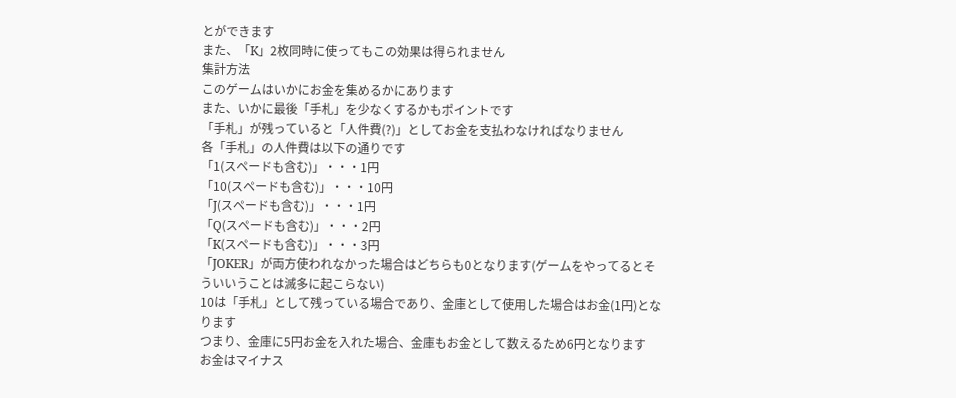とができます
また、「K」2枚同時に使ってもこの効果は得られません
集計方法
このゲームはいかにお金を集めるかにあります
また、いかに最後「手札」を少なくするかもポイントです
「手札」が残っていると「人件費(?)」としてお金を支払わなければなりません
各「手札」の人件費は以下の通りです
「1(スペードも含む)」・・・1円
「10(スペードも含む)」・・・10円
「J(スペードも含む)」・・・1円
「Q(スペードも含む)」・・・2円
「K(スペードも含む)」・・・3円
「JOKER」が両方使われなかった場合はどちらも0となります(ゲームをやってるとそういいうことは滅多に起こらない)
10は「手札」として残っている場合であり、金庫として使用した場合はお金(1円)となります
つまり、金庫に5円お金を入れた場合、金庫もお金として数えるため6円となります
お金はマイナス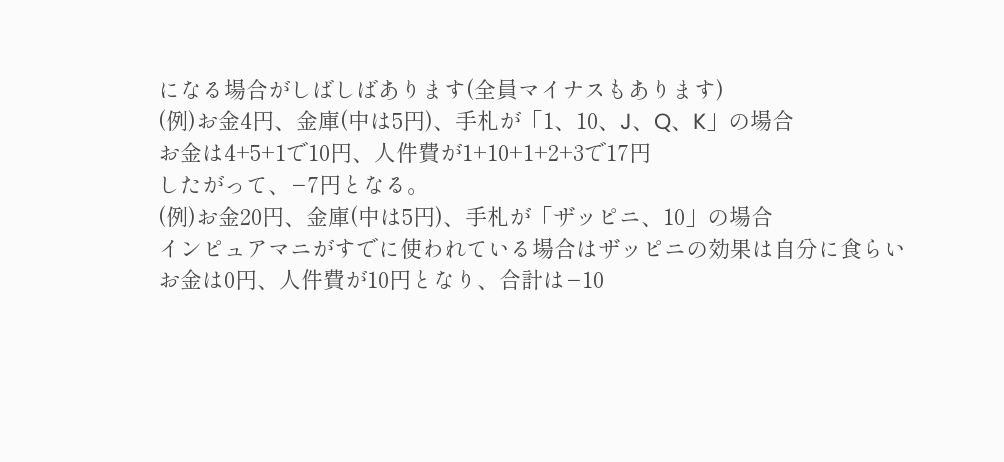になる場合がしばしばあります(全員マイナスもあります)
(例)お金4円、金庫(中は5円)、手札が「1、10、J、Q、K」の場合
お金は4+5+1で10円、人件費が1+10+1+2+3で17円
したがって、−7円となる。
(例)お金20円、金庫(中は5円)、手札が「ザッピニ、10」の場合
インピュアマニがすでに使われている場合はザッピニの効果は自分に食らい
お金は0円、人件費が10円となり、合計は−10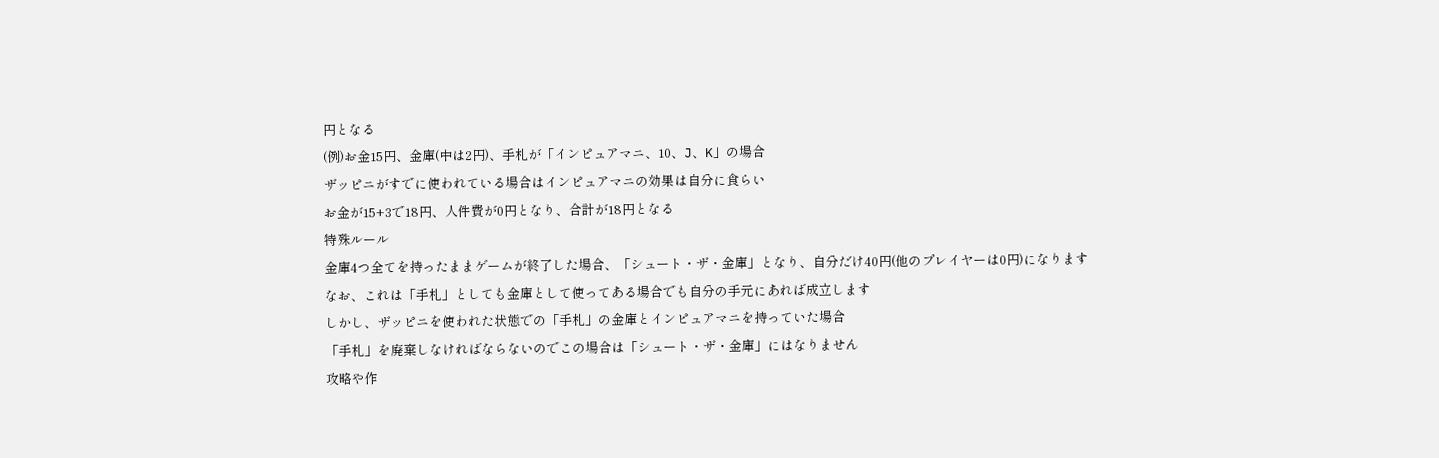円となる
(例)お金15円、金庫(中は2円)、手札が「インピュアマニ、10、J、K」の場合
ザッピニがすでに使われている場合はインピュアマニの効果は自分に食らい
お金が15+3で18円、人件費が0円となり、合計が18円となる
特殊ルール
金庫4つ全てを持ったままゲームが終了した場合、「シュート・ザ・金庫」となり、自分だけ40円(他のプレイヤーは0円)になります
なお、これは「手札」としても金庫として使ってある場合でも自分の手元にあれば成立します
しかし、ザッピニを使われた状態での「手札」の金庫とインピュアマニを持っていた場合
「手札」を廃棄しなければならないのでこの場合は「シュート・ザ・金庫」にはなりません
攻略や作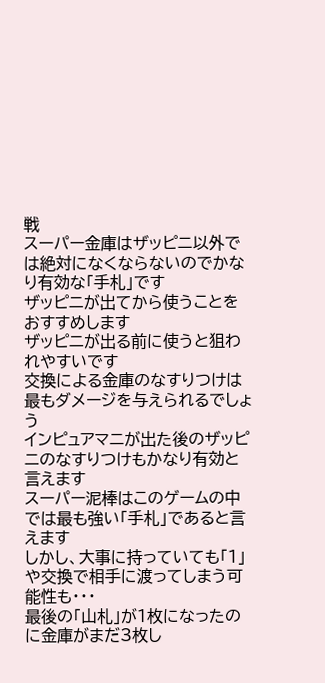戦
スーパー金庫はザッピニ以外では絶対になくならないのでかなり有効な「手札」です
ザッピニが出てから使うことをおすすめします
ザッピニが出る前に使うと狙われやすいです
交換による金庫のなすりつけは最もダメージを与えられるでしょう
インピュアマニが出た後のザッピニのなすりつけもかなり有効と言えます
スーパー泥棒はこのゲームの中では最も強い「手札」であると言えます
しかし、大事に持っていても「1」や交換で相手に渡ってしまう可能性も・・・
最後の「山札」が1枚になったのに金庫がまだ3枚し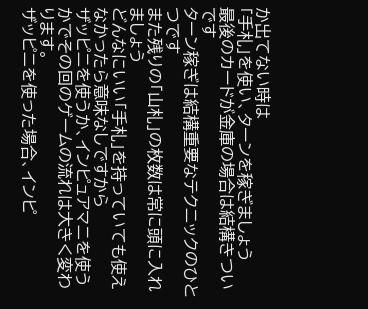か出てない時は
「手札」を使い、ターンを稼ぎましょう
最後のカードが金庫の場合は結構きついです
ターン稼ぎは結構重要なテクニックのひとつです
また残りの「山札」の枚数は常に頭に入れましょう
どんなにいい「手札」を持っていても使えなかったら意味なしですから
ザッピニを使うか、インピュアマニを使うかでその回のゲームの流れは大きく変わります。
ザッピニを使った場合、インピ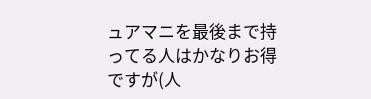ュアマニを最後まで持ってる人はかなりお得ですが(人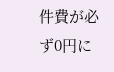件費が必ず0円に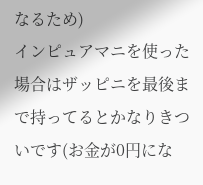なるため)
インピュアマニを使った場合はザッピニを最後まで持ってるとかなりきついです(お金が0円にな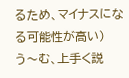るため、マイナスになる可能性が高い)
う〜む、上手く説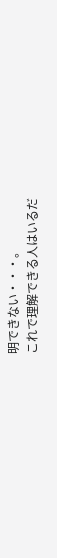明できない・・・。
これで理解できる人はいるだ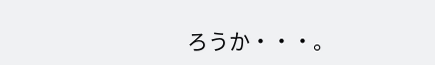ろうか・・・。